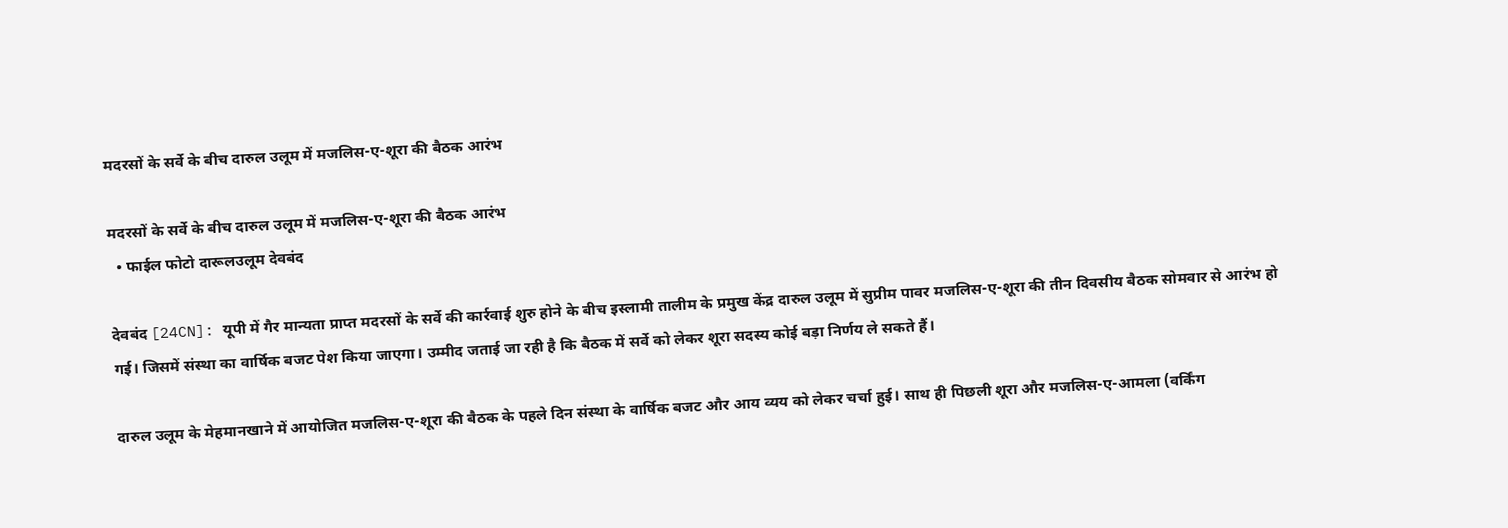मदरसों के सर्वे के बीच दारुल उलूम में मजलिस-ए-शूरा की बैठक आरंभ

मदरसों के सर्वे के बीच दारुल उलूम में मजलिस-ए-शूरा की बैठक आरंभ
  • फाईल फोटो दारूलउलूम देवबंद

देवबंद [24CN]: यूपी में गैर मान्यता प्राप्त मदरसों के सर्वे की कार्रवाई शुरु होने के बीच इस्लामी तालीम के प्रमुख केंद्र दारुल उलूम में सुप्रीम पावर मजलिस-ए-शूरा की तीन दिवसीय बैठक सोमवार से आरंभ हो गई। जिसमें संस्था का वार्षिक बजट पेश किया जाएगा। उम्मीद जताई जा रही है कि बैठक में सर्वे को लेकर शूरा सदस्य कोई बड़ा निर्णय ले सकते हैं।

दारुल उलूम के मेहमानखाने में आयोजित मजलिस-ए-शूरा की बैठक के पहले दिन संस्था के वार्षिक बजट और आय व्यय को लेकर चर्चा हुई। साथ ही पिछली शूरा और मजलिस-ए-आमला (वर्किंग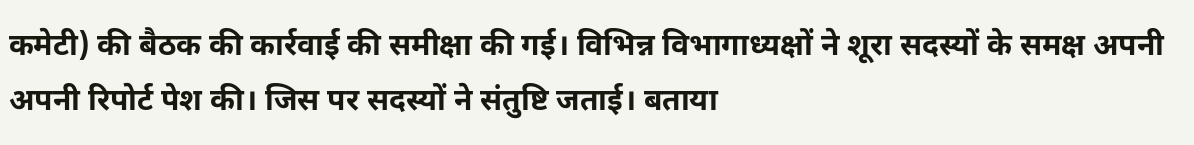कमेटी) की बैठक की कार्रवाई की समीक्षा की गई। विभिन्न विभागाध्यक्षों ने शूरा सदस्यों के समक्ष अपनी अपनी रिपोर्ट पेश की। जिस पर सदस्यों ने संतुष्टि जताई। बताया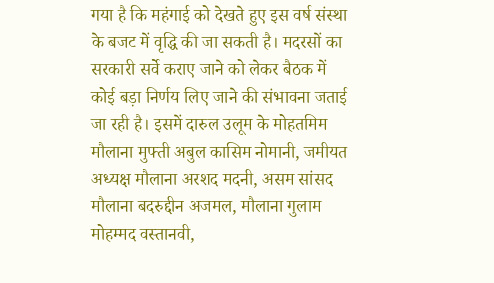गया है कि महंगाई को देखते हुए इस वर्ष संस्था के बजट में वृद्धि की जा सकती है। मदरसों का सरकारी सर्वे कराए जाने को लेकर बैठक में कोई बड़ा निर्णय लिए जाने की संभावना जताई जा रही है। इसमें दारुल उलूम के मोहतमिम मौलाना मुफ्ती अबुल कासिम नोमानी, जमीयत अध्यक्ष मौलाना अरशद मदनी, असम सांसद मौलाना बदरुद्दीन अजमल, मौलाना गुलाम मोहम्मद वस्तानवी,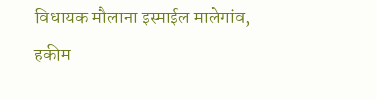विधायक मौलाना इस्माईल मालेगांव, हकीम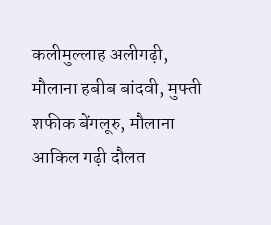कलीमुल्लाह अलीगढ़ी, मौलाना हबीब बांदवी, मुफ्ती शफीक बेंगलूरु, मौलाना आकिल गढ़ी दौलत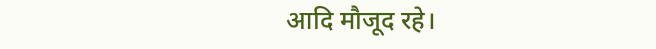आदि मौजूद रहे।